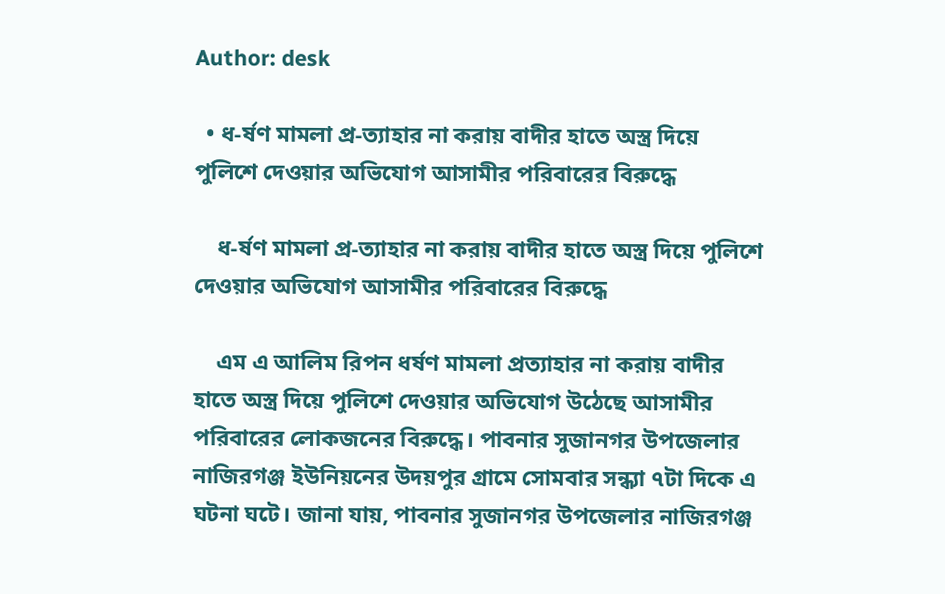Author: desk

  • ধ-র্ষণ মামলা প্র-ত্যাহার না করায় বাদীর হাতে অস্ত্র দিয়ে পুলিশে দেওয়ার অভিযোগ আসামীর পরিবারের বিরুদ্ধে

    ধ-র্ষণ মামলা প্র-ত্যাহার না করায় বাদীর হাতে অস্ত্র দিয়ে পুলিশে দেওয়ার অভিযোগ আসামীর পরিবারের বিরুদ্ধে

    এম এ আলিম রিপন ধর্ষণ মামলা প্রত্যাহার না করায় বাদীর হাতে অস্ত্র দিয়ে পুলিশে দেওয়ার অভিযোগ উঠেছে আসামীর পরিবারের লোকজনের বিরুদ্ধে। পাবনার সুজানগর উপজেলার নাজিরগঞ্জ ইউনিয়নের উদয়পুর গ্রামে সোমবার সন্ধ্যা ৭টা দিকে এ ঘটনা ঘটে। জানা যায়, পাবনার সুজানগর উপজেলার নাজিরগঞ্জ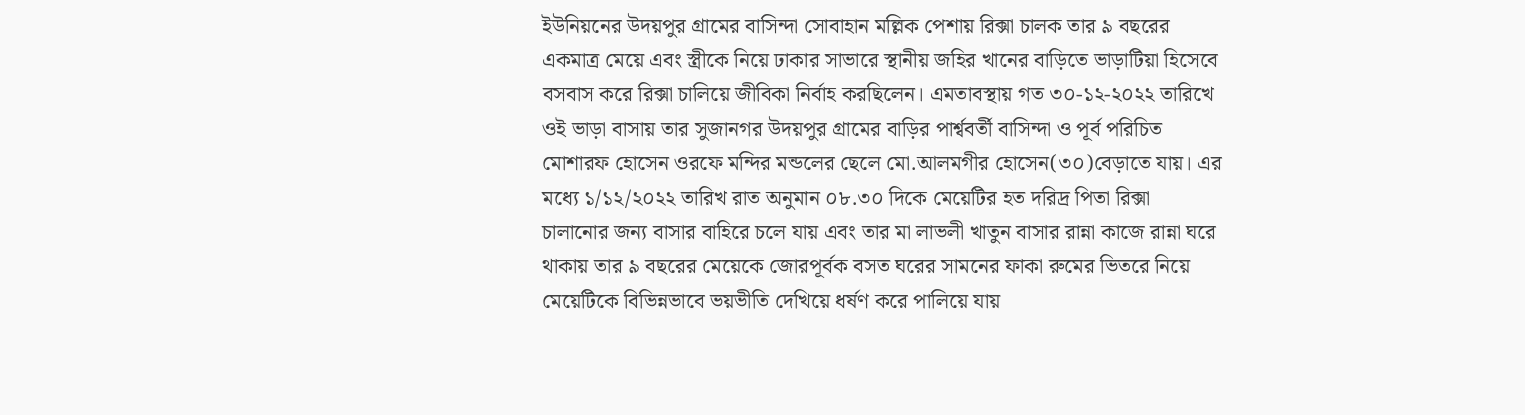ইউনিয়নের উদয়পুর গ্রামের বাসিন্দা সোবাহান মল্লিক পেশায় রিক্সা চালক তার ৯ বছরের একমাত্র মেয়ে এবং স্ত্রীকে নিয়ে ঢাকার সাভারে স্থানীয় জহির খানের বাড়িতে ভাড়াটিয়া হিসেবে বসবাস করে রিক্সা চালিয়ে জীবিকা নির্বাহ করছিলেন। এমতাবস্থায় গত ৩০-১২-২০২২ তারিখে ওই ভাড়া বাসায় তার সুজানগর উদয়পুর গ্রামের বাড়ির পার্শ্ববর্তী বাসিন্দা ও পূর্ব পরিচিত মোশারফ হোসেন ওরফে মন্দির মন্ডলের ছেলে মো.আলমগীর হোসেন(৩০)বেড়াতে যায়। এর মধ্যে ১/১২/২০২২ তারিখ রাত অনুমান ০৮.৩০ দিকে মেয়েটির হত দরিদ্র পিতা রিক্সা চালানোর জন্য বাসার বাহিরে চলে যায় এবং তার মা লাভলী খাতুন বাসার রান্না কাজে রান্না ঘরে থাকায় তার ৯ বছরের মেয়েকে জোরপূর্বক বসত ঘরের সামনের ফাকা রুমের ভিতরে নিয়ে মেয়েটিকে বিভিন্নভাবে ভয়ভীতি দেখিয়ে ধর্ষণ করে পালিয়ে যায়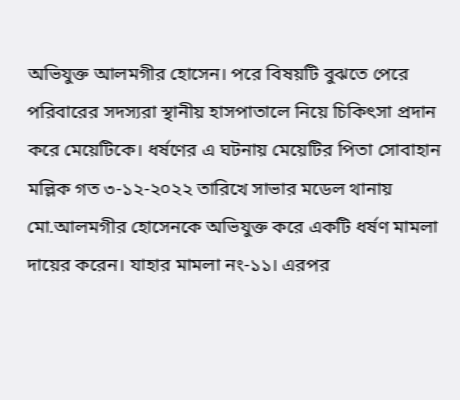অভিযুক্ত আলমগীর হোসেন। পরে বিষয়টি বুঝতে পেরে পরিবারের সদস্যরা স্থানীয় হাসপাতালে নিয়ে চিকিৎসা প্রদান করে মেয়েটিকে। ধর্ষণের এ ঘটনায় মেয়েটির পিতা সোবাহান মল্লিক গত ৩-১২-২০২২ তারিখে সাভার মডেল থানায় মো.আলমগীর হোসেনকে অভিযুক্ত করে একটি ধর্ষণ মামলা দায়ের করেন। যাহার মামলা নং-১১। এরপর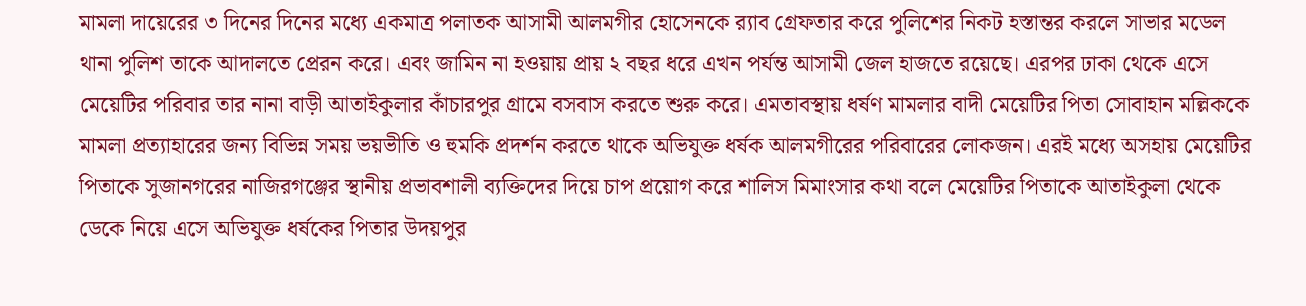মামলা দায়েরের ৩ দিনের দিনের মধ্যে একমাত্র পলাতক আসামী আলমগীর হোসেনকে র‌্যাব গ্রেফতার করে পুলিশের নিকট হস্তান্তর করলে সাভার মডেল থানা পুলিশ তাকে আদালতে প্রেরন করে। এবং জামিন না হওয়ায় প্রায় ২ বছর ধরে এখন পর্যন্ত আসামী জেল হাজতে রয়েছে। এরপর ঢাকা থেকে এসে মেয়েটির পরিবার তার নানা বাড়ী আতাইকুলার কাঁচারপুর গ্রামে বসবাস করতে শুরু করে। এমতাবস্থায় ধর্ষণ মামলার বাদী মেয়েটির পিতা সোবাহান মল্লিককে মামলা প্রত্যাহারের জন্য বিভিন্ন সময় ভয়ভীতি ও হুমকি প্রদর্শন করতে থাকে অভিযুক্ত ধর্ষক আলমগীরের পরিবারের লোকজন। এরই মধ্যে অসহায় মেয়েটির পিতাকে সুজানগরের নাজিরগঞ্জের স্থানীয় প্রভাবশালী ব্যক্তিদের দিয়ে চাপ প্রয়োগ করে শালিস মিমাংসার কথা বলে মেয়েটির পিতাকে আতাইকুলা থেকে ডেকে নিয়ে এসে অভিযুক্ত ধর্ষকের পিতার উদয়পুর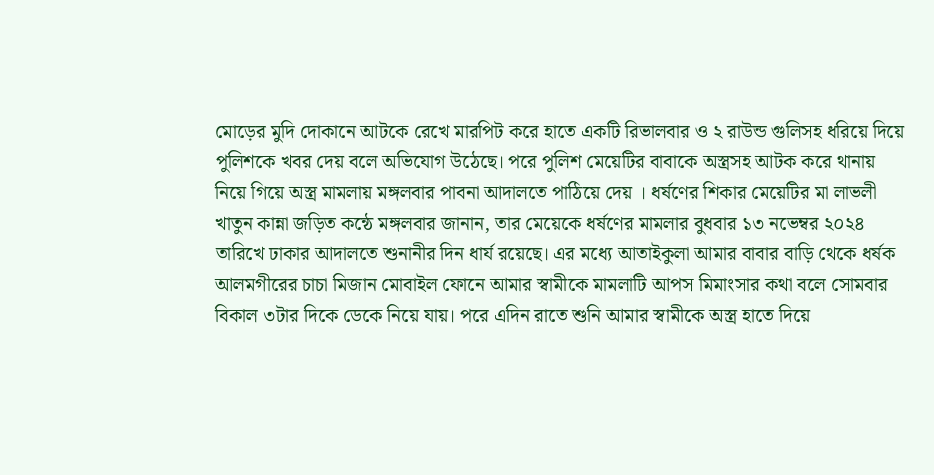মোড়ের মুদি দোকানে আটকে রেখে মারপিট করে হাতে একটি রিভালবার ও ২ রাউন্ড গুলিসহ ধরিয়ে দিয়ে পুলিশকে খবর দেয় বলে অভিযোগ উঠেছে। পরে পুলিশ মেয়েটির বাবাকে অস্ত্রসহ আটক করে থানায় নিয়ে গিয়ে অস্ত্র মামলায় মঙ্গলবার পাবনা আদালতে পাঠিয়ে দেয় । ধর্ষণের শিকার মেয়েটির মা লাভলী খাতুন কান্না জড়িত কন্ঠে মঙ্গলবার জানান, তার মেয়েকে ধর্ষণের মামলার বুধবার ১৩ নভেম্বর ২০২৪ তারিখে ঢাকার আদালতে শুনানীর দিন ধার্য রয়েছে। এর মধ্যে আতাইকুলা আমার বাবার বাড়ি থেকে ধর্ষক আলমগীরের চাচা মিজান মোবাইল ফোনে আমার স্বামীকে মামলাটি আপস মিমাংসার কথা বলে সোমবার বিকাল ৩টার দিকে ডেকে নিয়ে যায়। পরে এদিন রাতে শুনি আমার স্বামীকে অস্ত্র হাতে দিয়ে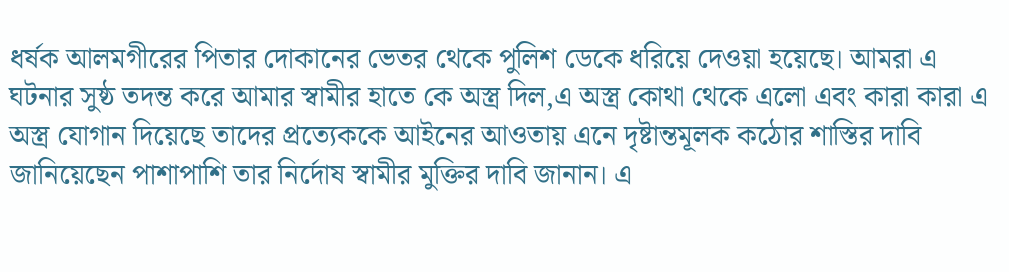ধর্ষক আলমগীরের পিতার দোকানের ভেতর থেকে পুলিশ ডেকে ধরিয়ে দেওয়া হয়েছে। আমরা এ ঘটনার সুষ্ঠ তদন্ত করে আমার স্বামীর হাতে কে অস্ত্র দিল,এ অস্ত্র কোথা থেকে এলো এবং কারা কারা এ অস্ত্র যোগান দিয়েছে তাদের প্রত্যেককে আইনের আওতায় এনে দৃষ্টান্তমূলক কঠোর শাস্তির দাবি জানিয়েছেন পাশাপাশি তার নির্দোষ স্বামীর মুক্তির দাবি জানান। এ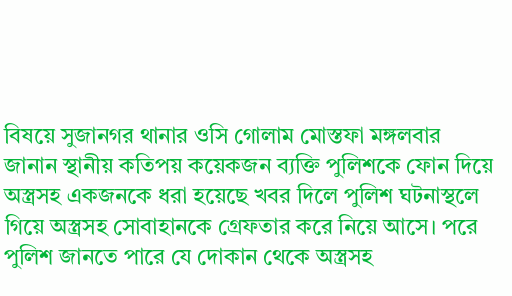বিষয়ে সুজানগর থানার ওসি গোলাম মোস্তফা মঙ্গলবার জানান স্থানীয় কতিপয় কয়েকজন ব্যক্তি পুলিশকে ফোন দিয়ে অস্ত্রসহ একজনকে ধরা হয়েছে খবর দিলে পুলিশ ঘটনাস্থলে গিয়ে অস্ত্রসহ সোবাহানকে গ্রেফতার করে নিয়ে আসে। পরে পুলিশ জানতে পারে যে দোকান থেকে অস্ত্রসহ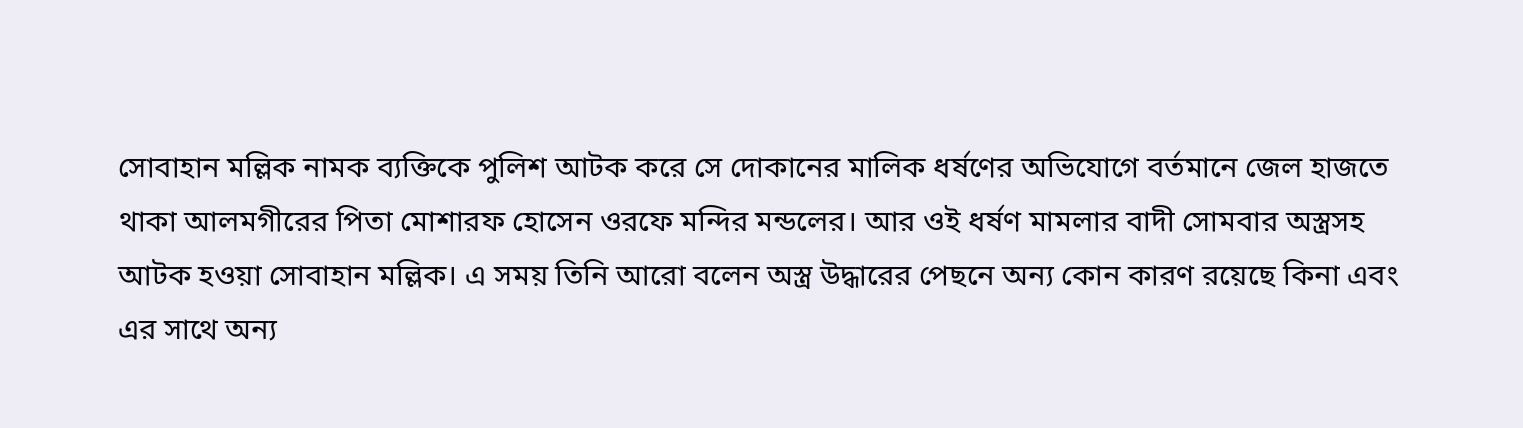সোবাহান মল্লিক নামক ব্যক্তিকে পুলিশ আটক করে সে দোকানের মালিক ধর্ষণের অভিযোগে বর্তমানে জেল হাজতে থাকা আলমগীরের পিতা মোশারফ হোসেন ওরফে মন্দির মন্ডলের। আর ওই ধর্ষণ মামলার বাদী সোমবার অস্ত্রসহ আটক হওয়া সোবাহান মল্লিক। এ সময় তিনি আরো বলেন অস্ত্র উদ্ধারের পেছনে অন্য কোন কারণ রয়েছে কিনা এবং এর সাথে অন্য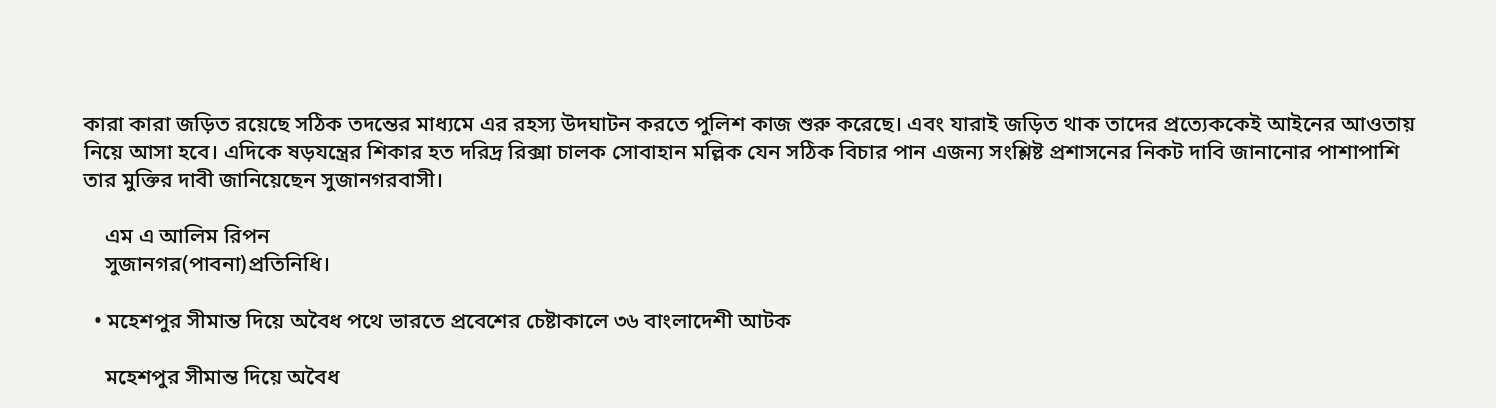কারা কারা জড়িত রয়েছে সঠিক তদন্তের মাধ্যমে এর রহস্য উদঘাটন করতে পুলিশ কাজ শুরু করেছে। এবং যারাই জড়িত থাক তাদের প্রত্যেককেই আইনের আওতায় নিয়ে আসা হবে। এদিকে ষড়যন্ত্রের শিকার হত দরিদ্র রিক্সা চালক সোবাহান মল্লিক যেন সঠিক বিচার পান এজন্য সংশ্লিষ্ট প্রশাসনের নিকট দাবি জানানোর পাশাপাশি তার মুক্তির দাবী জানিয়েছেন সুজানগরবাসী।

    এম এ আলিম রিপন
    সুজানগর(পাবনা)প্রতিনিধি।

  • মহেশপুর সীমান্ত দিয়ে অবৈধ পথে ভারতে প্রবেশের চেষ্টাকালে ৩৬ বাংলাদেশী আটক

    মহেশপুর সীমান্ত দিয়ে অবৈধ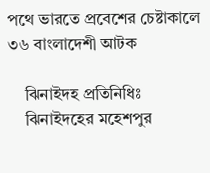পথে ভারতে প্রবেশের চেষ্টাকালে ৩৬ বাংলাদেশী আটক

    ঝিনাইদহ প্রতিনিধিঃ
    ঝিনাইদহের মহেশপুর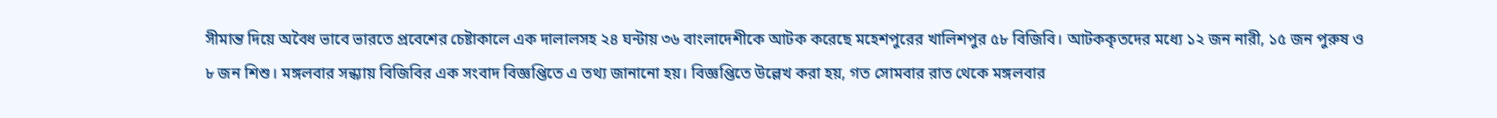সীমান্ত দিয়ে অবৈধ ভাবে ভারতে প্রবেশের চেষ্টাকালে এক দালালসহ ২৪ ঘন্টায় ৩৬ বাংলাদেশীকে আটক করেছে মহেশপুরের খালিশপুর ৫৮ বিজিবি। আটককৃতদের মধ্যে ১২ জন নারী, ১৫ জন পুরুষ ও ৮ জন শিশু। মঙ্গলবার সন্ধ্যায় বিজিবির এক সংবাদ বিজ্ঞপ্তিতে এ তথ্য জানানো হয়। বিজ্ঞপ্তিতে উল্লেখ করা হয়, গত সোমবার রাত থেকে মঙ্গলবার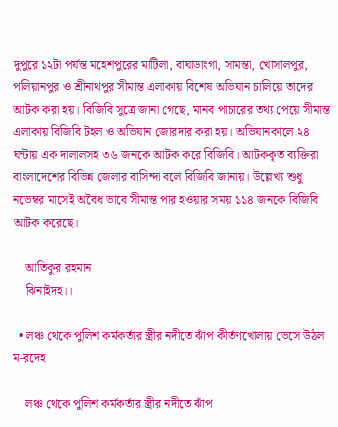দুপুরে ১২টা পর্যন্ত মহেশপুরের মাটিলা, বাঘাডাংগা, সামন্তা, খোসালপুর, পলিয়ানপুর ও শ্রীনাথপুর সীমান্ত এলাকায় বিশেষ অভিযান চালিয়ে তাদের আটক করা হয়। বিজিবি সুত্রে জানা গেছে, মানব পাচারের তথ্য পেয়ে সীমান্ত এলাকায় বিজিবি টহল ও অভিযান জোরদার করা হয়। অভিযানকালে ২৪ ঘন্টায় এক দালালসহ ৩৬ জনকে আটক করে বিজিবি। আটককৃত ব্যক্তিরা বাংলাদেশের বিভিন্ন জেলার বাসিন্দা বলে বিজিবি জানায়। উল্লেখ্য শুধু নভেম্বর মাসেই অবৈধ ভাবে সীমান্ত পার হওয়ার সময় ১১৪ জনকে বিজিবি আটক করেছে।

    আতিকুর রহমান
    ঝিনাইদহ।।

  • লঞ্চ থেকে পুলিশ কর্মকর্তার স্ত্রীর নদীতে ঝাঁপ কীর্তণখোলায় ভেসে উঠল ম-রদেহ

    লঞ্চ থেকে পুলিশ কর্মকর্তার স্ত্রীর নদীতে ঝাঁপ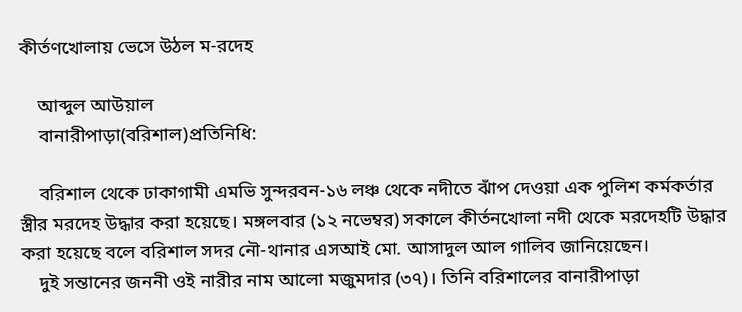কীর্তণখোলায় ভেসে উঠল ম-রদেহ

    আব্দুল আউয়াল
    বানারীপাড়া(বরিশাল)প্রতিনিধি:

    বরিশাল থেকে ঢাকাগামী এমভি সুন্দরবন-১৬ লঞ্চ থেকে নদীতে ঝাঁপ দেওয়া এক পুলিশ কর্মকর্তার স্ত্রীর মরদেহ উদ্ধার করা হয়েছে। মঙ্গলবার (১২ নভেম্বর) সকালে কীর্তনখোলা নদী থেকে মরদেহটি উদ্ধার করা হয়েছে বলে বরিশাল সদর নৌ-থানার এসআই মো. আসাদুল আল গালিব জানিয়েছেন।
    দুই সন্তানের জননী ওই নারীর নাম আলো মজুমদার (৩৭)। তিনি বরিশালের বানারীপাড়া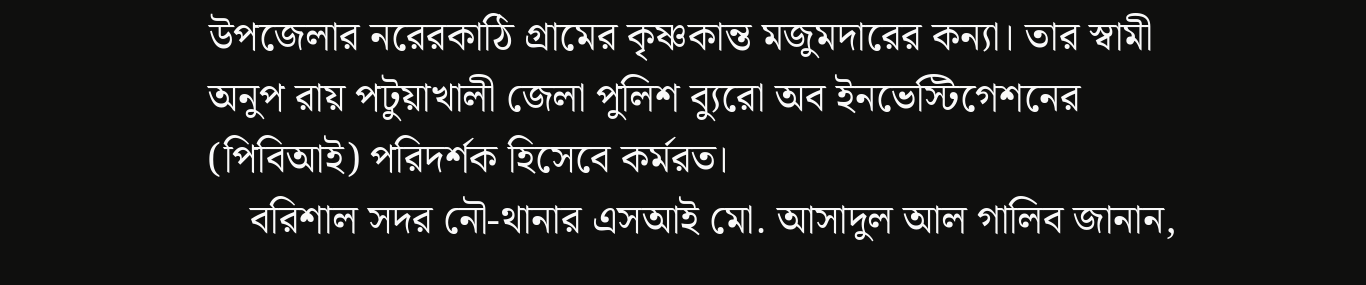উপজেলার নরেরকাঠি গ্রামের কৃষ্ণকান্ত মজুমদারের কন্যা। তার স্বামী অনুপ রায় পটুয়াখালী জেলা পুলিশ ব্যুরো অব ইনভেস্টিগেশনের (পিবিআই) পরিদর্শক হিসেবে কর্মরত।
    বরিশাল সদর নৌ-থানার এসআই মো. আসাদুল আল গালিব জানান,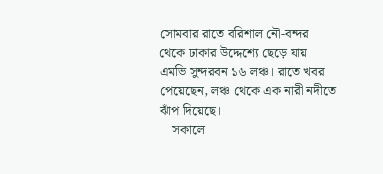সোমবার রাতে বরিশাল নৌ-বন্দর থেকে ঢাকার উদ্দেশ্যে ছেড়ে যায় এমভি সুন্দরবন ১৬ লঞ্চ। রাতে খবর পেয়েছেন, লঞ্চ থেকে এক নারী নদীতে ঝাঁপ দিয়েছে।
    সকালে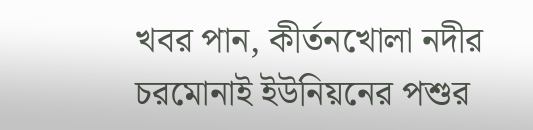খবর পান, কীর্তনখোলা নদীর চরমোনাই ইউনিয়নের পশুর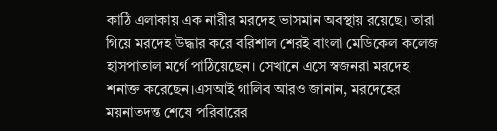কাঠি এলাকায় এক নারীর মরদেহ ভাসমান অবস্থায় রয়েছে। তারা গিয়ে মরদেহ উদ্ধার করে বরিশাল শেরই বাংলা মেডিকেল কলেজ হাসপাতাল মর্গে পাঠিয়েছেন। সেখানে এসে স্বজনরা মরদেহ শনাক্ত করেছেন।এসআই গালিব আরও জানান, মরদেহের ময়নাতদন্ত শেষে পরিবারের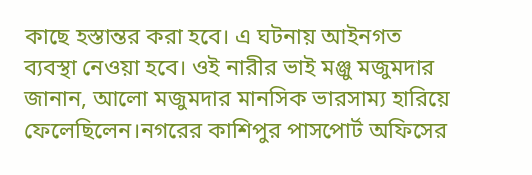কাছে হস্তান্তর করা হবে। এ ঘটনায় আইনগত ব্যবস্থা নেওয়া হবে। ওই নারীর ভাই মঞ্জু মজুমদার জানান, আলো মজুমদার মানসিক ভারসাম্য হারিয়ে ফেলেছিলেন।নগরের কাশিপুর পাসপোর্ট অফিসের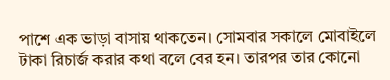পাশে এক ভাড়া বাসায় থাকতেন। সোমবার সকালে মোবাইলে টাকা রিচার্জ করার কথা বলে বের হন। তারপর তার কোনো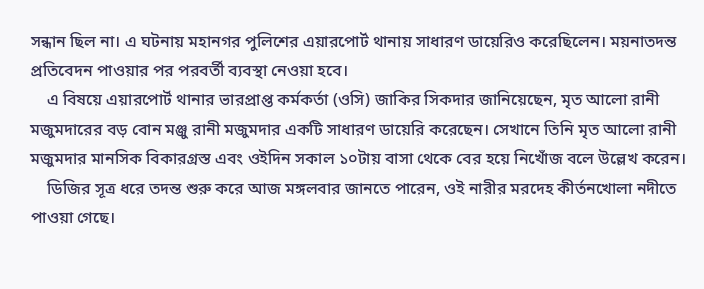সন্ধান ছিল না। এ ঘটনায় মহানগর পুলিশের এয়ারপোর্ট থানায় সাধারণ ডায়েরিও করেছিলেন। ময়নাতদন্ত প্রতিবেদন পাওয়ার পর পরবর্তী ব্যবস্থা নেওয়া হবে।
    এ বিষয়ে এয়ারপোর্ট থানার ভারপ্রাপ্ত কর্মকর্তা (ওসি) জাকির সিকদার জানিয়েছেন, মৃত আলো রানী মজুমদারের বড় বোন মঞ্জু রানী মজুমদার একটি সাধারণ ডায়েরি করেছেন। সেখানে তিনি মৃত আলো রানী মজুমদার মানসিক বিকারগ্রস্ত এবং ওইদিন সকাল ১০টায় বাসা থেকে বের হয়ে নিখোঁজ বলে উল্লেখ করেন।
    ডিজির সূত্র ধরে তদন্ত শুরু করে আজ মঙ্গলবার জানতে পারেন, ওই নারীর মরদেহ কীর্তনখোলা নদীতে পাওয়া গেছে।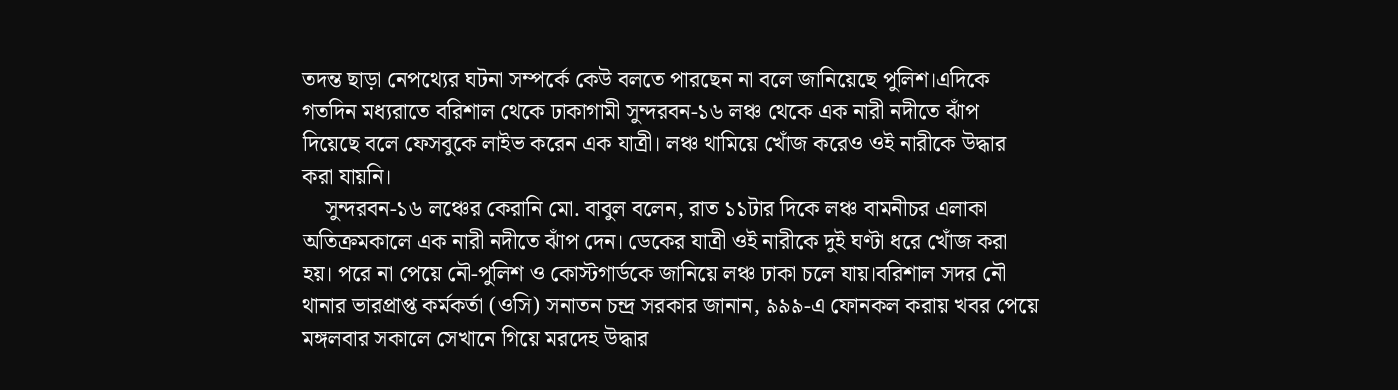তদন্ত ছাড়া নেপথ্যের ঘটনা সম্পর্কে কেউ বলতে পারছেন না বলে জানিয়েছে পুলিশ।এদিকে গতদিন মধ্যরাতে বরিশাল থেকে ঢাকাগামী সুন্দরবন-১৬ লঞ্চ থেকে এক নারী নদীতে ঝাঁপ দিয়েছে বলে ফেসবুকে লাইভ করেন এক যাত্রী। লঞ্চ থামিয়ে খোঁজ করেও ওই নারীকে উদ্ধার করা যায়নি।
    সুন্দরবন-১৬ লঞ্চের কেরানি মো. বাবুল বলেন, রাত ১১টার দিকে লঞ্চ বামনীচর এলাকা অতিক্রমকালে এক নারী নদীতে ঝাঁপ দেন। ডেকের যাত্রী ওই নারীকে দুই ঘণ্টা ধরে খোঁজ করা হয়। পরে না পেয়ে নৌ-পুলিশ ও কোস্টগার্ডকে জানিয়ে লঞ্চ ঢাকা চলে যায়।বরিশাল সদর নৌ থানার ভারপ্রাপ্ত কর্মকর্তা (ওসি) সনাতন চন্দ্র সরকার জানান, ৯৯৯-এ ফোনকল করায় খবর পেয়ে মঙ্গলবার সকালে সেখানে গিয়ে মরদেহ উদ্ধার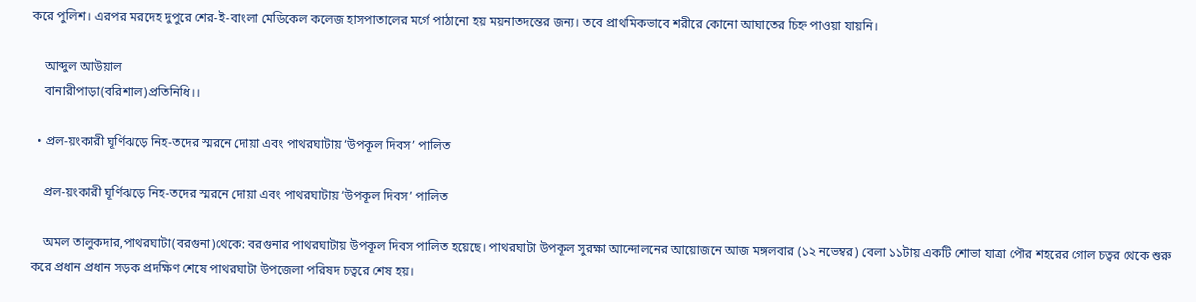করে পুলিশ। এরপর মরদেহ দুপুরে শের-ই-বাংলা মেডিকেল কলেজ হাসপাতালের মর্গে পাঠানো হয় ময়নাতদন্তের জন্য। তবে প্রাথমিকভাবে শরীরে কোনো আঘাতের চিহ্ন পাওয়া যায়নি।

    আব্দুল আউয়াল
    বানারীপাড়া(বরিশাল)প্রতিনিধি।।

  • প্রল-য়ংকারী ঘূর্ণিঝড়ে নিহ-তদের স্মরনে দোয়া এবং পাথরঘাটায় ‘উপকূল দিবস’ পালিত

    প্রল-য়ংকারী ঘূর্ণিঝড়ে নিহ-তদের স্মরনে দোয়া এবং পাথরঘাটায় ‘উপকূল দিবস’ পালিত

    অমল তালুকদার,পাথরঘাটা(বরগুনা)থেকে: বরগুনার পাথরঘাটায় উপকূল দিবস পালিত হয়েছে। পাথরঘাটা উপকূল সুরক্ষা আন্দোলনের আয়োজনে আজ মঙ্গলবার (১২ নভেম্বর) বেলা ১১টায় একটি শোভা যাত্রা পৌর শহরের গোল চত্বর থেকে শুরু করে প্রধান প্রধান সড়ক প্রদক্ষিণ শেষে পাথরঘাটা উপজেলা পরিষদ চত্বরে শেষ হয়।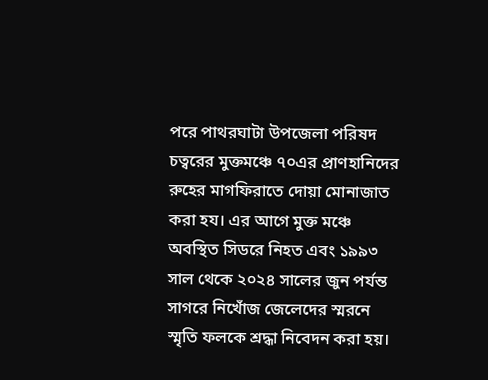পরে পাথরঘাটা উপজেলা পরিষদ চত্বরের মুক্তমঞ্চে ৭০এর প্রাণহানিদের রুহের মাগফিরাতে দোয়া মোনাজাত করা হয। এর আগে মুক্ত মঞ্চে অবস্থিত সিডরে নিহত এবং ১৯৯৩ সাল থেকে ২০২৪ সালের জুন পর্যন্ত সাগরে নিখোঁজ জেলেদের স্মরনে স্মৃতি ফলকে শ্রদ্ধা নিবেদন করা হয়।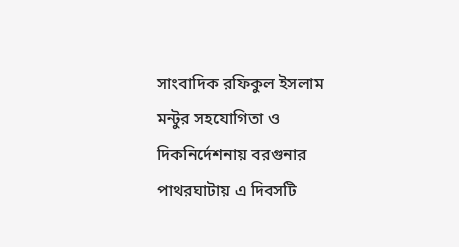সাংবাদিক রফিকুল ইসলাম মন্টুর সহযোগিতা ও দিকনির্দেশনায় বরগুনার পাথরঘাটায় এ দিবসটি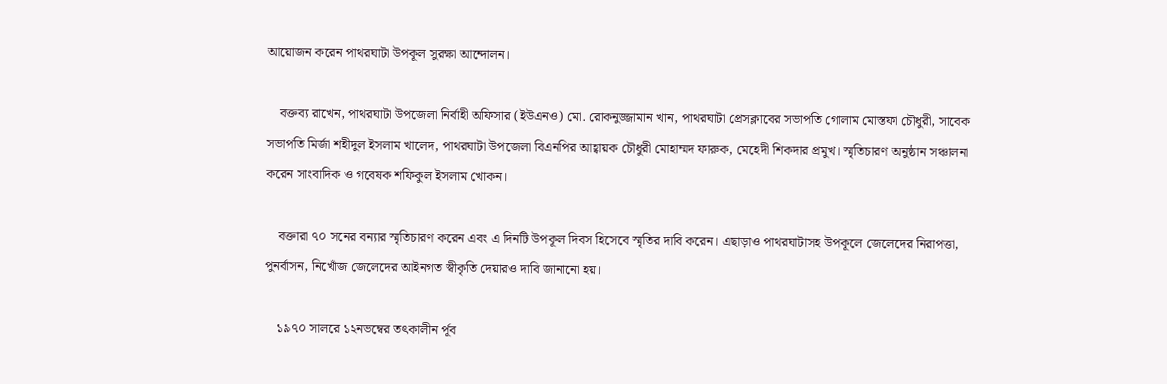আয়োজন করেন পাথরঘাটা উপকূল সুরক্ষা আন্দোলন।

    বক্তব্য রাখেন, পাথরঘাটা উপজেলা নির্বাহী অফিসার (ইউএনও) মো. রোকনুজ্জামান খান, পাথরঘাটা প্রেসক্লাবের সভাপতি গোলাম মোস্তফা চৌধুরী, সাবেক সভাপতি মির্জা শহীদুল ইসলাম খালেদ, পাথরঘাটা উপজেলা বিএনপির আহ্বায়ক চৌধুরী মোহাম্মদ ফারুক, মেহেদী শিকদার প্রমুখ। স্মৃতিচারণ অনুষ্ঠান সঞ্চালনা করেন সাংবাদিক ও গবেষক শফিকুল ইসলাম খোকন।

    বক্তারা ৭০ সনের বন্যার স্মৃতিচারণ করেন এবং এ দিনটি উপকূল দিবস হিসেবে স্মৃতির দাবি করেন। এছাড়াও পাথরঘাটাসহ উপকূলে জেলেদের নিরাপত্তা, পুনর্বাসন, নিখোঁজ জেলেদের আইনগত স্বীকৃতি দেয়ারও দাবি জানানো হয়।

    ১৯৭০ সালরে ১২নভম্বের তৎকালীন র্পূব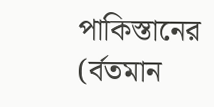পাকিস্তানের (র্বতমান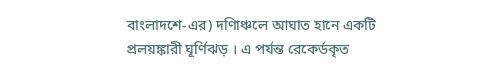বাংলাদশে-এর) দণিাঞ্চলে আঘাত হানে একটি প্রলয়ঙ্কারী ঘূর্ণিঝড় । এ পর্যন্ত রেকের্ডকৃত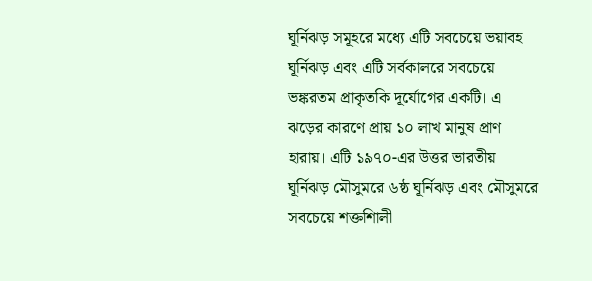ঘূর্নিঝড় সমূহরে মধ্যে এটি সবচেয়ে ভয়াবহ ঘূর্নিঝড় এবং এটি সর্বকালরে সবচেয়ে ভঙ্করতম প্রাকৃতকি দূর্যোগের একটি। এ ঝড়ের কারণে প্রায় ১০ লাখ মানুষ প্রাণ হারায়। এটি ১৯৭০-এর উত্তর ভারতীয় ঘূর্নিঝড় মৌসুমরে ৬ষ্ঠ ঘূর্নিঝড় এবং মৌসুমরে সবচেয়ে শক্তশিালী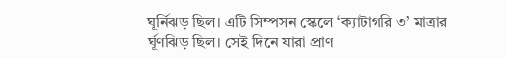ঘূর্নিঝড় ছিল। এটি সিম্পসন স্কেলে ‘ক্যাটাগরি ৩’ মাত্রার র্ঘূণঝিড় ছিল। সেই দিনে যারা প্রাণ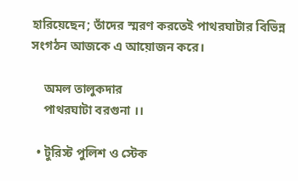হারিয়েছেন; তাঁদের স্মরণ করতেই পাথরঘাটার বিভিন্ন সংগঠন আজকে এ আয়োজন করে।

    অমল তালুকদার
    পাথরঘাটা বরগুনা ।।

  • টুরিস্ট পুলিশ ও স্টেক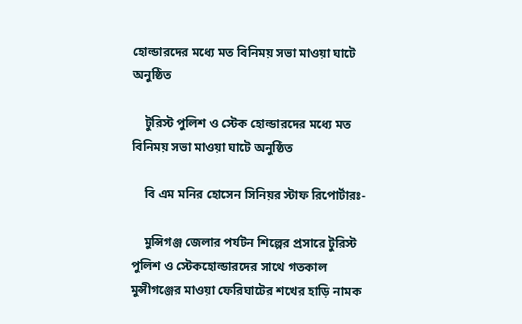হোল্ডারদের মধ্যে মত বিনিময় সভা মাওয়া ঘাটে অনুষ্ঠিত

    টুরিস্ট পুলিশ ও স্টেক হোল্ডারদের মধ্যে মত বিনিময় সভা মাওয়া ঘাটে অনুষ্ঠিত

    বি এম মনির হোসেন সিনিয়র স্টাফ রিপোর্টারঃ-

    মুন্সিগঞ্জ জেলার পর্যটন শিল্পের প্রসারে টুরিস্ট পুলিশ ও স্টেকহোল্ডারদের সাথে গতকাল মুন্সীগঞ্জের মাওয়া ফেরিঘাটের শখের হাড়ি নামক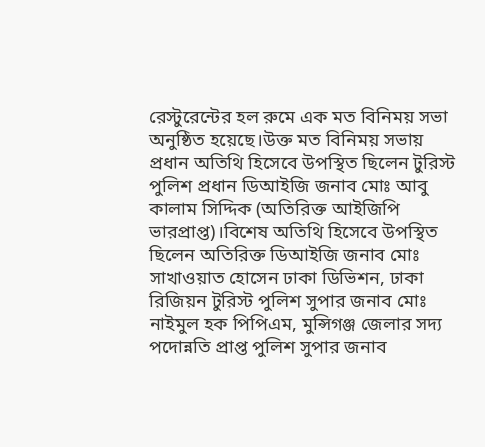রেস্টুরেন্টের হল রুমে এক মত বিনিময় সভা অনুষ্ঠিত হয়েছে।উক্ত মত বিনিময় সভায় প্রধান অতিথি হিসেবে উপস্থিত ছিলেন টুরিস্ট পুলিশ প্রধান ডিআইজি জনাব মোঃ আবু কালাম সিদ্দিক (অতিরিক্ত আইজিপি ভারপ্রাপ্ত)।বিশেষ অতিথি হিসেবে উপস্থিত ছিলেন অতিরিক্ত ডিআইজি জনাব মোঃ সাখাওয়াত হোসেন ঢাকা ডিভিশন, ঢাকা রিজিয়ন টুরিস্ট পুলিশ সুপার জনাব মোঃ নাইমুল হক পিপিএম, মুন্সিগঞ্জ জেলার সদ্য পদোন্নতি প্রাপ্ত পুলিশ সুপার জনাব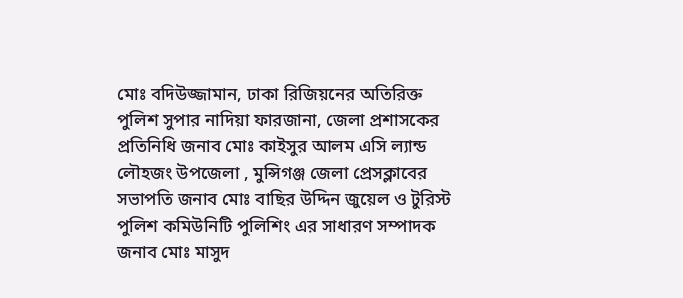মোঃ বদিউজ্জামান, ঢাকা রিজিয়নের অতিরিক্ত পুলিশ সুপার নাদিয়া ফারজানা, জেলা প্রশাসকের প্রতিনিধি জনাব মোঃ কাইসুর আলম এসি ল্যান্ড লৌহজং উপজেলা , মুন্সিগঞ্জ জেলা প্রেসক্লাবের সভাপতি জনাব মোঃ বাছির উদ্দিন জুয়েল ও টুরিস্ট পুলিশ কমিউনিটি পুলিশিং এর সাধারণ সম্পাদক জনাব মোঃ মাসুদ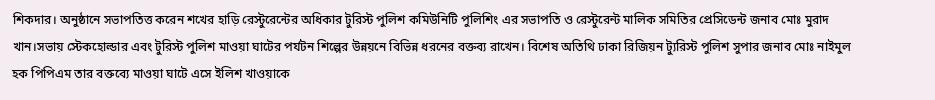শিকদার। অনুষ্ঠানে সভাপতিত্ত করেন শখের হাড়ি রেস্টুরেন্টের অধিকার টুরিস্ট পুলিশ কমিউনিটি পুলিশিং এর সভাপতি ও রেস্টুরেন্ট মালিক সমিতির প্রেসিডেন্ট জনাব মোঃ মুরাদ খান।সভায় স্টেকহোল্ডার এবং টুরিস্ট পুলিশ মাওয়া ঘাটের পর্যটন শিল্পের উন্নয়নে বিভিন্ন ধরনের বক্তব্য রাখেন। বিশেষ অতিথি ঢাকা রিজিয়ন ট্যুরিস্ট পুলিশ সুপার জনাব মোঃ নাইমুল হক পিপিএম তার বক্তব্যে মাওয়া ঘাটে এসে ইলিশ খাওয়াকে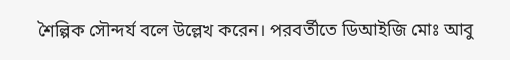শৈল্পিক সৌন্দর্য বলে উল্লেখ করেন। পরবর্তীতে ডিআইজি মোঃ আবু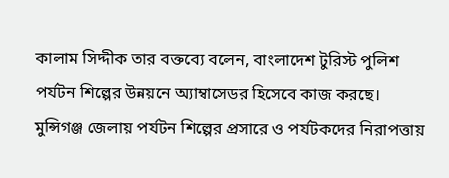কালাম সিদ্দীক তার বক্তব্যে বলেন, বাংলাদেশ টুরিস্ট পুলিশ পর্যটন শিল্পের উন্নয়নে অ্যাম্বাসেডর হিসেবে কাজ করছে। মুন্সিগঞ্জ জেলায় পর্যটন শিল্পের প্রসারে ও পর্যটকদের নিরাপত্তায়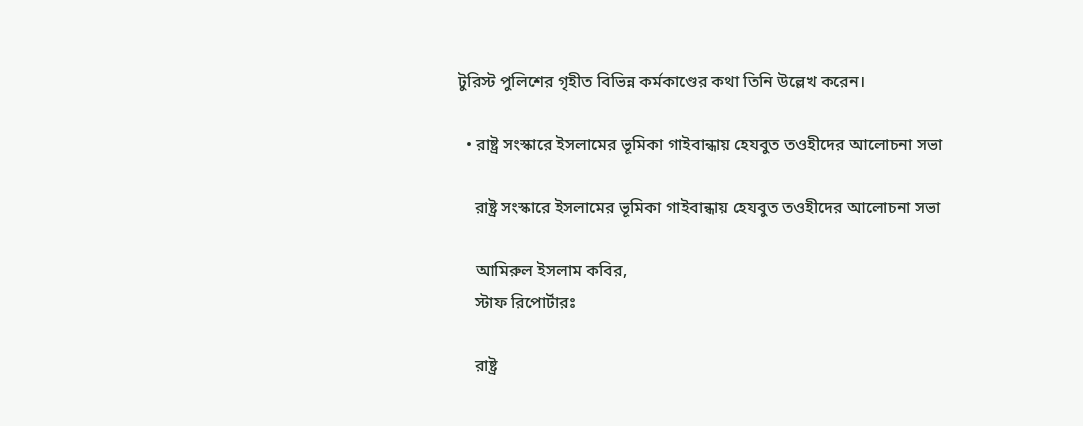টুরিস্ট পুলিশের গৃহীত বিভিন্ন কর্মকাণ্ডের কথা তিনি উল্লেখ করেন।

  • রাষ্ট্র সংস্কারে ইসলামের ভূমিকা গাইবান্ধায় হেযবুত তওহীদের আলোচনা সভা

    রাষ্ট্র সংস্কারে ইসলামের ভূমিকা গাইবান্ধায় হেযবুত তওহীদের আলোচনা সভা

    আমিরুল ইসলাম কবির,
    স্টাফ রিপোর্টারঃ

    রাষ্ট্র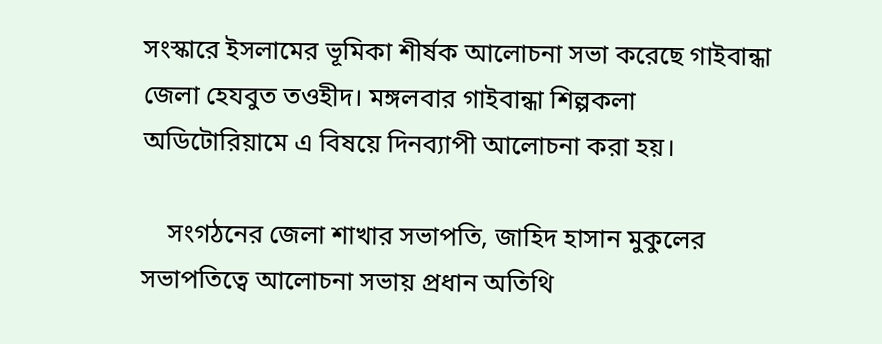সংস্কারে ইসলামের ভূমিকা শীর্ষক আলোচনা সভা করেছে গাইবান্ধা জেলা হেযবুত তওহীদ। মঙ্গলবার গাইবান্ধা শিল্পকলা অডিটোরিয়ামে এ বিষয়ে দিনব্যাপী আলোচনা করা হয়।

    সংগঠনের জেলা শাখার সভাপতি, জাহিদ হাসান মুকুলের সভাপতিত্বে আলোচনা সভায় প্রধান অতিথি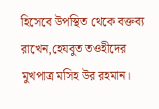হিসেবে উপস্থিত থেকে বক্তব্য রাখেন,হেযবুত তওহীদের মুখপাত্র মসিহ উর রহমান।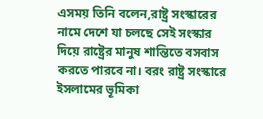এসময় তিনি বলেন,রাষ্ট্র সংস্কারের নামে দেশে যা চলছে সেই সংস্কার দিয়ে রাষ্ট্রের মানুষ শান্তিতে বসবাস করতে পারবে না। বরং রাষ্ট্র সংস্কারে ইসলামের ভূমিকা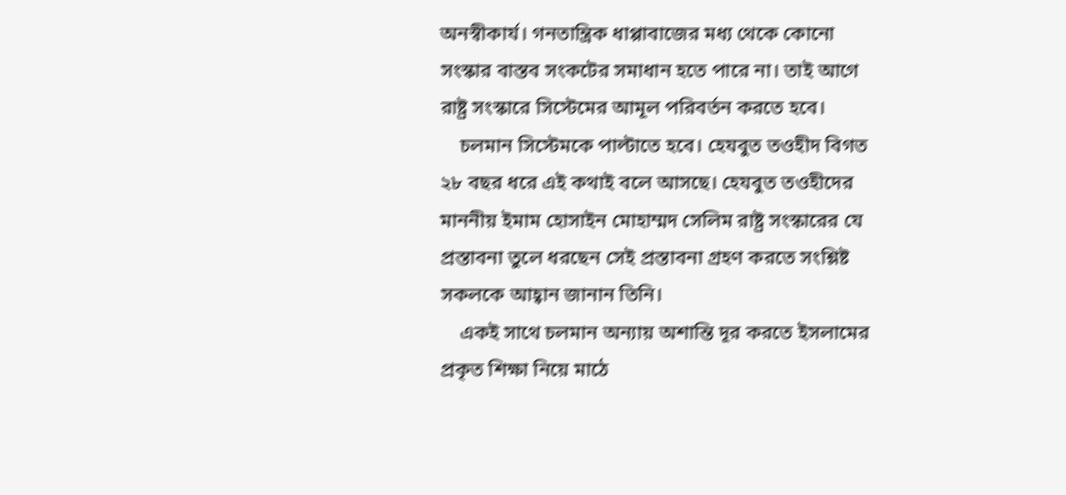অনস্বীকার্য। গনতান্ত্রিক ধাপ্পাবাজের মধ্য থেকে কোনো সংস্কার বাস্তব সংকটের সমাধান হতে পারে না। তাই আগে রাষ্ট্র সংস্কারে সিস্টেমের আমূল পরিবর্তন করতে হবে।
    চলমান সিস্টেমকে পাল্টাতে হবে। হেযবুত তওহীদ বিগত ২৮ বছর ধরে এই কথাই বলে আসছে। হেযবুত তওহীদের মাননীয় ইমাম হোসাইন মোহাম্মদ সেলিম রাষ্ট্র সংস্কারের যে প্রস্তাবনা তুলে ধরছেন সেই প্রস্তাবনা গ্রহণ করতে সংশ্লিষ্ট সকলকে আহ্বান জানান তিনি।
    একই সাথে চলমান অন্যায় অশান্তি দূর করতে ইসলামের প্রকৃত শিক্ষা নিয়ে মাঠে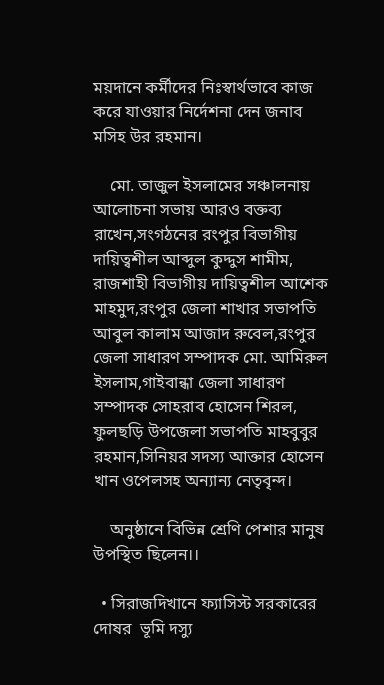ময়দানে কর্মীদের নিঃস্বার্থভাবে কাজ করে যাওয়ার নির্দেশনা দেন জনাব মসিহ উর রহমান।

    মো. তাজুল ইসলামের সঞ্চালনায় আলোচনা সভায় আরও বক্তব্য রাখেন,সংগঠনের রংপুর বিভাগীয় দায়িত্বশীল আব্দুল কুদ্দুস শামীম, রাজশাহী বিভাগীয় দায়িত্বশীল আশেক মাহমুদ,রংপুর জেলা শাখার সভাপতি আবুল কালাম আজাদ রুবেল,রংপুর জেলা সাধারণ সম্পাদক মো. আমিরুল ইসলাম,গাইবান্ধা জেলা সাধারণ সম্পাদক সোহরাব হোসেন শিরল, ফুলছড়ি উপজেলা সভাপতি মাহবুবুর রহমান,সিনিয়র সদস্য আক্তার হোসেন খান ওপেলসহ অন্যান্য নেতৃবৃন্দ।

    অনুষ্ঠানে বিভিন্ন শ্রেণি পেশার মানুষ উপস্থিত ছিলেন।।

  • সিরাজদিখানে ফ্যাসিস্ট সরকারের দোষর  ভূমি দস্যু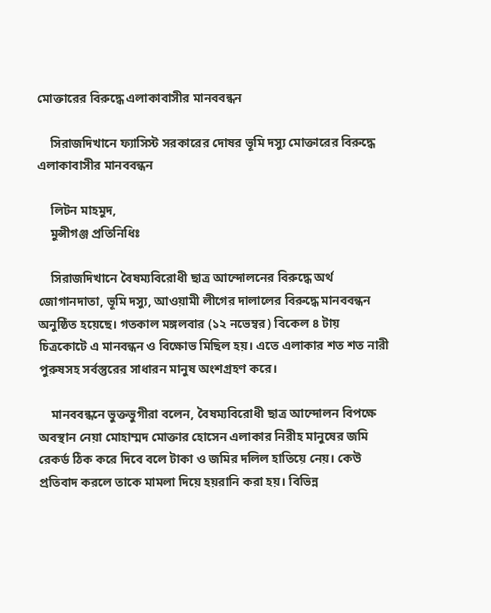মোক্তারের বিরুদ্ধে এলাকাবাসীর মানববন্ধন

    সিরাজদিখানে ফ্যাসিস্ট সরকারের দোষর ভূমি দস্যু মোক্তারের বিরুদ্ধে এলাকাবাসীর মানববন্ধন

    লিটন মাহমুদ,
    মুন্সীগঞ্জ প্রতিনিধিঃ

    সিরাজদিখানে বৈষম্যবিরোধী ছাত্র আন্দোলনের বিরুদ্ধে অর্থ জোগানদাতা, ভূমি দস্যু, আওয়ামী লীগের দালালের বিরুদ্ধে মানববন্ধন অনুষ্ঠিত হয়েছে। গতকাল মঙ্গলবার (১২ নভেম্বর) বিকেল ৪ টায় চিত্রকোটে এ মানবন্ধন ও বিক্ষোভ মিছিল হয়। এতে এলাকার শত শত নারী পুরুষসহ সর্বস্তুরের সাধারন মানুষ অংশগ্রহণ করে।

    মানববন্ধনে ভুক্তভুগীরা বলেন, বৈষম্যবিরোধী ছাত্র আন্দোলন বিপক্ষে অবস্থান নেয়া মোহাম্মদ মোক্তার হোসেন এলাকার নিরীহ মানুষের জমি রেকর্ড ঠিক করে দিবে বলে টাকা ও জমির দলিল হাতিয়ে নেয়। কেউ প্রতিবাদ করলে তাকে মামলা দিয়ে হয়রানি করা হয়। বিভিন্ন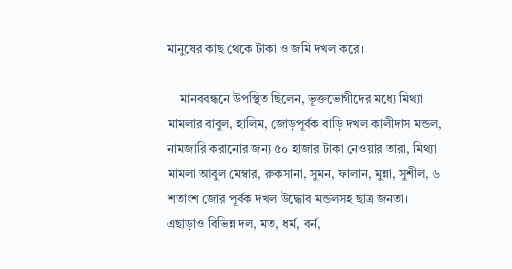মানুষের কাছ থেকে টাকা ও জমি দখল করে।

    মানববন্ধনে উপস্থিত ছিলেন, ভূক্তভোগীদের মধ্যে মিথ্যা মামলার বাবুল, হালিম, জোড়পূর্বক বাড়ি দখল কালীদাস মন্ডল, নামজারি করানোর জন্য ৫০ হাজার টাকা নেওয়ার তারা, মিথ্যা মামলা আবুল মেম্বার, রুকসানা, সুমন, ফালান, মুন্না, সুশীল, ৬ শতাংশ জোর পূর্বক দখল উদ্ধোব মন্ডলসহ ছাত্র জনতা। এছাড়াও বিভিন্ন দল, মত, ধর্ম, বর্ন,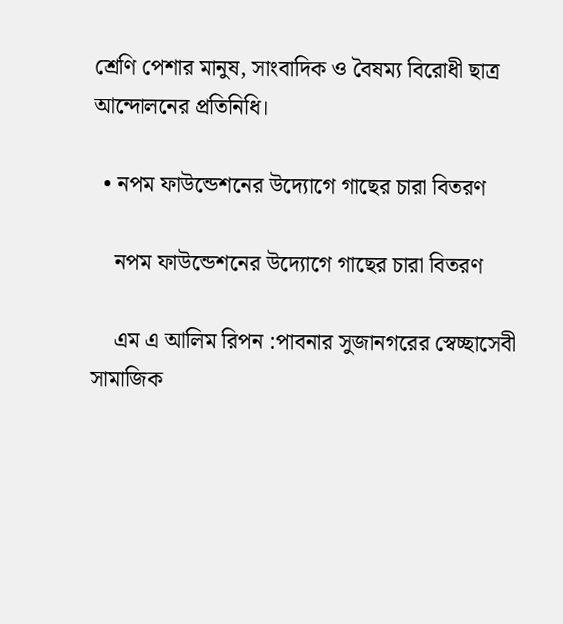শ্রেণি পেশার মানুষ, সাংবাদিক ও বৈষম্য বিরোধী ছাত্র আন্দোলনের প্রতিনিধি।

  • নপম ফাউন্ডেশনের উদ্যোগে গাছের চারা বিতরণ

    নপম ফাউন্ডেশনের উদ্যোগে গাছের চারা বিতরণ

    এম এ আলিম রিপন :পাবনার সুজানগরের স্বেচ্ছাসেবী সামাজিক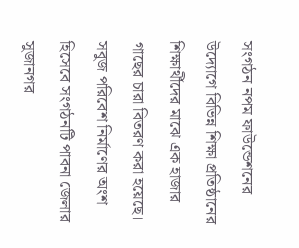সংগঠন নপম ফাউন্ডেশনের উদ্যোগে বিভিন্ন শিক্ষা প্রতিষ্ঠানের শিক্ষার্থীদের মাঝে এক হাজার গাছের চারা বিতরণ করা হয়েছে। সবুজ পরিবেশ নির্মাণের অংশ হিসেবে সংগঠনটি পাবনা জেলার সুজানগর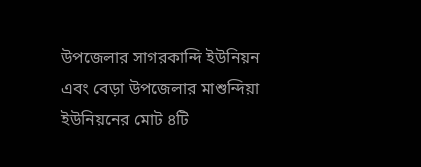উপজেলার সাগরকান্দি ইউনিয়ন এবং বেড়া উপজেলার মাশুন্দিয়া ইউনিয়নের মোট ৪টি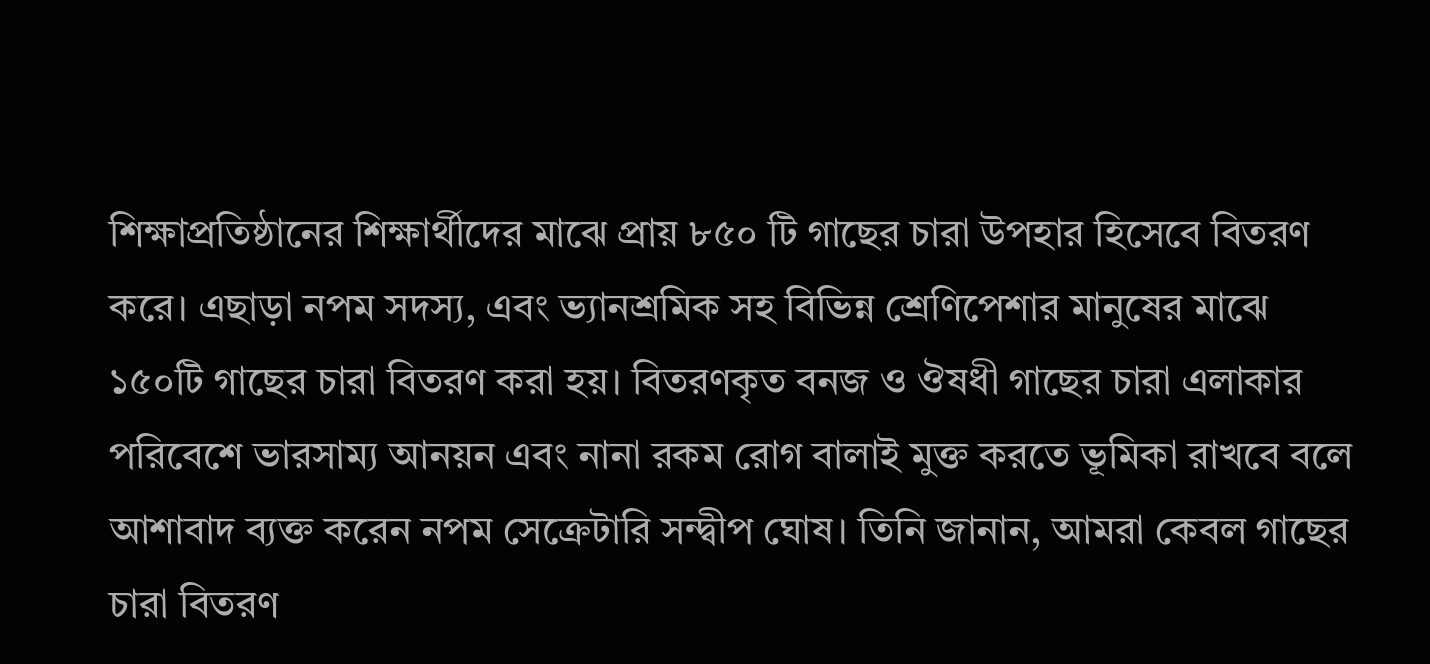শিক্ষাপ্রতিষ্ঠানের শিক্ষার্থীদের মাঝে প্রায় ৮৫০ টি গাছের চারা উপহার হিসেবে বিতরণ করে। এছাড়া নপম সদস্য, এবং ভ্যানশ্রমিক সহ বিভিন্ন শ্রেণিপেশার মানুষের মাঝে ১৫০টি গাছের চারা বিতরণ করা হয়। বিতরণকৃত বনজ ও ঔষধী গাছের চারা এলাকার পরিবেশে ভারসাম্য আনয়ন এবং নানা রকম রোগ বালাই মুক্ত করতে ভূমিকা রাখবে বলে আশাবাদ ব্যক্ত করেন নপম সেক্রেটারি সন্দ্বীপ ঘোষ। তিনি জানান, আমরা কেবল গাছের চারা বিতরণ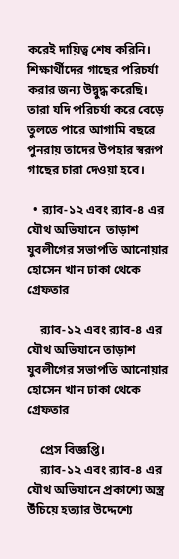করেই দায়িত্ব শেষ করিনি। শিক্ষার্থীদের গাছের পরিচর্যা করার জন্য উদ্বুদ্ধ করেছি। তারা যদি পরিচর্যা করে বেড়ে তুলতে পারে আগামি বছরে পুনরায় তাদের উপহার স্বরূপ গাছের চারা দেওয়া হবে।

  • র‌্যাব-১২ এবং র‍্যাব-৪ এর যৌথ অভিযানে  তাড়াশ যুবলীগের সভাপতি আনোয়ার হোসেন খান ঢাকা থেকে গ্রেফতার

    র‌্যাব-১২ এবং র‍্যাব-৪ এর যৌথ অভিযানে তাড়াশ যুবলীগের সভাপতি আনোয়ার হোসেন খান ঢাকা থেকে গ্রেফতার

    প্রেস বিজ্ঞপ্তি।
    র‌্যাব-১২ এবং র‍্যাব-৪ এর যৌথ অভিযানে প্রকাশ্যে অস্ত্র উঁচিয়ে হত্যার উদ্দেশ্যে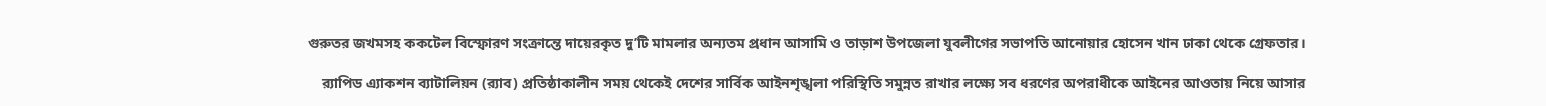গুরুতর জখমসহ ককটেল বিস্ফোরণ সংক্রান্তে দায়েরকৃত দু’টি মামলার অন্যতম প্রধান আসামি ও তাড়াশ উপজেলা যুবলীগের সভাপতি আনোয়ার হোসেন খান ঢাকা থেকে গ্রেফতার।

    র‌্যাপিড এ্যাকশন ব্যাটালিয়ন (র‌্যাব) প্রতিষ্ঠাকালীন সময় থেকেই দেশের সার্বিক আইনশৃঙ্খলা পরিস্থিতি সমুন্নত রাখার লক্ষ্যে সব ধরণের অপরাধীকে আইনের আওতায় নিয়ে আসার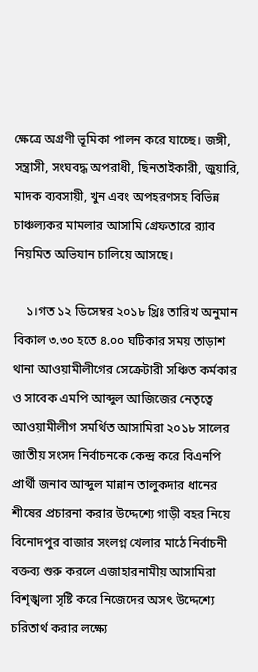ক্ষেত্রে অগ্রণী ভূমিকা পালন করে যাচ্ছে। জঙ্গী, সন্ত্রাসী, সংঘবদ্ধ অপরাধী, ছিনতাইকারী, জুয়ারি, মাদক ব্যবসায়ী, খুন এবং অপহরণসহ বিভিন্ন চাঞ্চল্যকর মামলার আসামি গ্রেফতারে র‌্যাব নিয়মিত অভিযান চালিয়ে আসছে।

    ১।গত ১২ ডিসেম্বর ২০১৮ খ্রিঃ তারিখ অনুমান বিকাল ৩.৩০ হতে ৪.০০ ঘটিকার সময় তাড়াশ থানা আওয়ামীলীগের সেক্রেটারী সঞ্চিত কর্মকার ও সাবেক এমপি আব্দুল আজিজের নেতৃত্বে আওয়ামীলীগ সমর্থিত আসামিরা ২০১৮ সালের জাতীয় সংসদ নির্বাচনকে কেন্দ্র করে বিএনপি প্রার্থী জনাব আব্দুল মান্নান তালুকদার ধানের শীষের প্রচারনা করার উদ্দেশ্যে গাড়ী বহর নিয়ে বিনোদপুর বাজার সংলগ্ন খেলার মাঠে নির্বাচনী বক্তব্য শুরু করলে এজাহারনামীয় আসামিরা বিশৃঙ্খলা সৃষ্টি করে নিজেদের অসৎ উদ্দেশ্যে চরিতার্থ করার লক্ষ্যে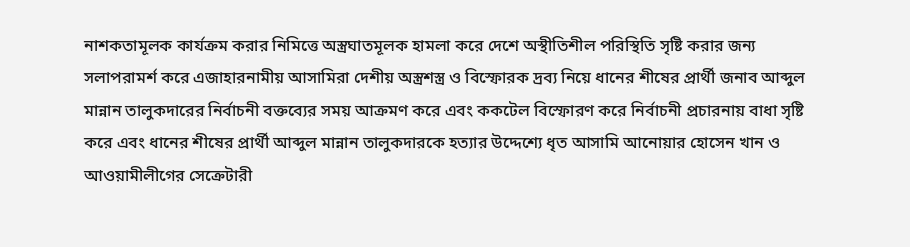নাশকতামূলক কার্যক্রম করার নিমিত্তে অস্ত্রঘাতমূলক হামলা করে দেশে অস্থীতিশীল পরিস্থিতি সৃষ্টি করার জন্য সলাপরামর্শ করে এজাহারনামীয় আসামিরা দেশীয় অস্ত্রশস্ত্র ও বিস্ফোরক দ্রব্য নিয়ে ধানের শীষের প্রার্থী জনাব আব্দুল মান্নান তালুকদারের নির্বাচনী বক্তব্যের সময় আক্রমণ করে এবং ককটেল বিস্ফোরণ করে নির্বাচনী প্রচারনায় বাধা সৃষ্টি করে এবং ধানের শীষের প্রার্থী আব্দুল মান্নান তালুকদারকে হত্যার উদ্দেশ্যে ধৃত আসামি আনোয়ার হোসেন খান ও আওয়ামীলীগের সেক্রেটারী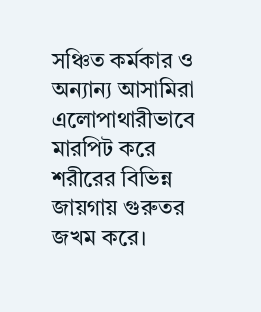সঞ্চিত কর্মকার ও অন্যান্য আসামিরা এলোপাথারীভাবে মারপিট করে শরীরের বিভিন্ন জায়গায় গুরুতর জখম করে।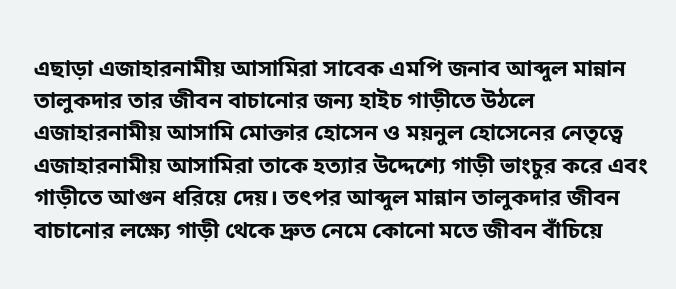এছাড়া এজাহারনামীয় আসামিরা সাবেক এমপি জনাব আব্দুল মান্নান তালুকদার তার জীবন বাচানোর জন্য হাইচ গাড়ীতে উঠলে এজাহারনামীয় আসামি মোক্তার হোসেন ও ময়নুল হোসেনের নেতৃত্বে এজাহারনামীয় আসামিরা তাকে হত্যার উদ্দেশ্যে গাড়ী ভাংচুর করে এবং গাড়ীতে আগুন ধরিয়ে দেয়। তৎপর আব্দুল মান্নান তালুকদার জীবন বাচানোর লক্ষ্যে গাড়ী থেকে দ্রুত নেমে কোনো মতে জীবন বাঁচিয়ে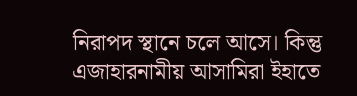নিরাপদ স্থানে চলে আসে। কিন্তু এজাহারনামীয় আসামিরা ইহাতে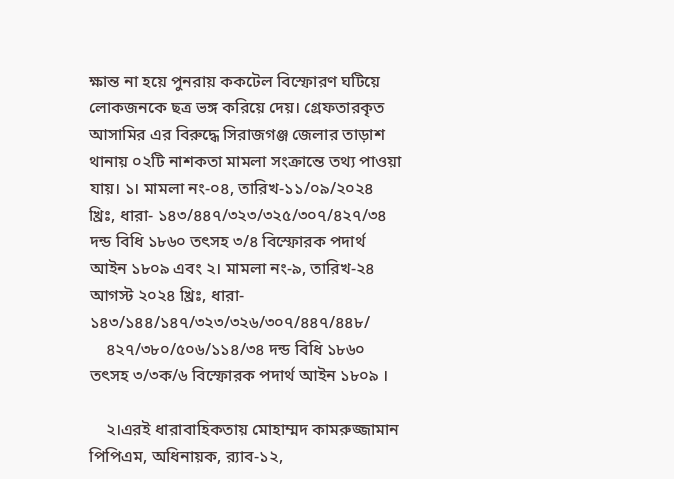ক্ষান্ত না হয়ে পুনরায় ককটেল বিস্ফোরণ ঘটিয়ে লোকজনকে ছত্র ভঙ্গ করিয়ে দেয়। গ্রেফতারকৃত আসামির এর বিরুদ্ধে সিরাজগঞ্জ জেলার তাড়াশ থানায় ০২টি নাশকতা মামলা সংক্রান্তে তথ্য পাওয়া যায়। ১। মামলা নং-০৪, তারিখ-১১/০৯/২০২৪ খ্রিঃ, ধারা- ১৪৩/৪৪৭/৩২৩/৩২৫/৩০৭/৪২৭/৩৪ দন্ড বিধি ১৮৬০ তৎসহ ৩/৪ বিস্ফোরক পদার্থ আইন ১৮০৯ এবং ২। মামলা নং-৯, তারিখ-২৪ আগস্ট ২০২৪ খ্রিঃ, ধারা- ১৪৩/১৪৪/১৪৭/৩২৩/৩২৬/৩০৭/৪৪৭/৪৪৮/
    ৪২৭/৩৮০/৫০৬/১১৪/৩৪ দন্ড বিধি ১৮৬০ তৎসহ ৩/৩ক/৬ বিস্ফোরক পদার্থ আইন ১৮০৯ ।

    ২।এরই ধারাবাহিকতায় মোহাম্মদ কামরুজ্জামান পিপিএম, অধিনায়ক, র‍্যাব-১২,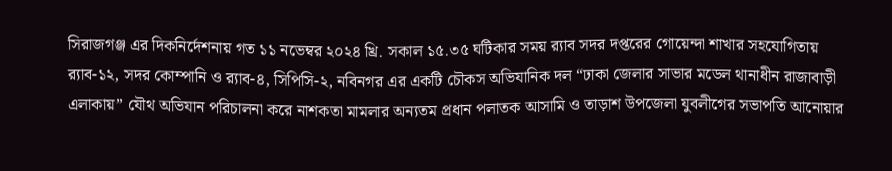সিরাজগঞ্জ এর দিকনির্দেশনায় গত ১১ নভেম্বর ২০২৪ খ্রি. সকাল ১৫.৩৫ ঘটিকার সময় র‌্যাব সদর দপ্তরের গোয়েন্দা শাখার সহযোগিতায় র‍্যাব-১২, সদর কোম্পানি ও র‌্যাব-৪, সিপিসি-২, নবিনগর এর একটি চৌকস অভিযানিক দল “ঢাকা জেলার সাভার মডেল থানাধীন রাজাবাড়ী এলাকায়’’ যৌথ অভিযান পরিচালনা করে নাশকতা মামলার অন্যতম প্রধান পলাতক আসামি ও তাড়াশ উপজেলা যুবলীগের সভাপতি আনোয়ার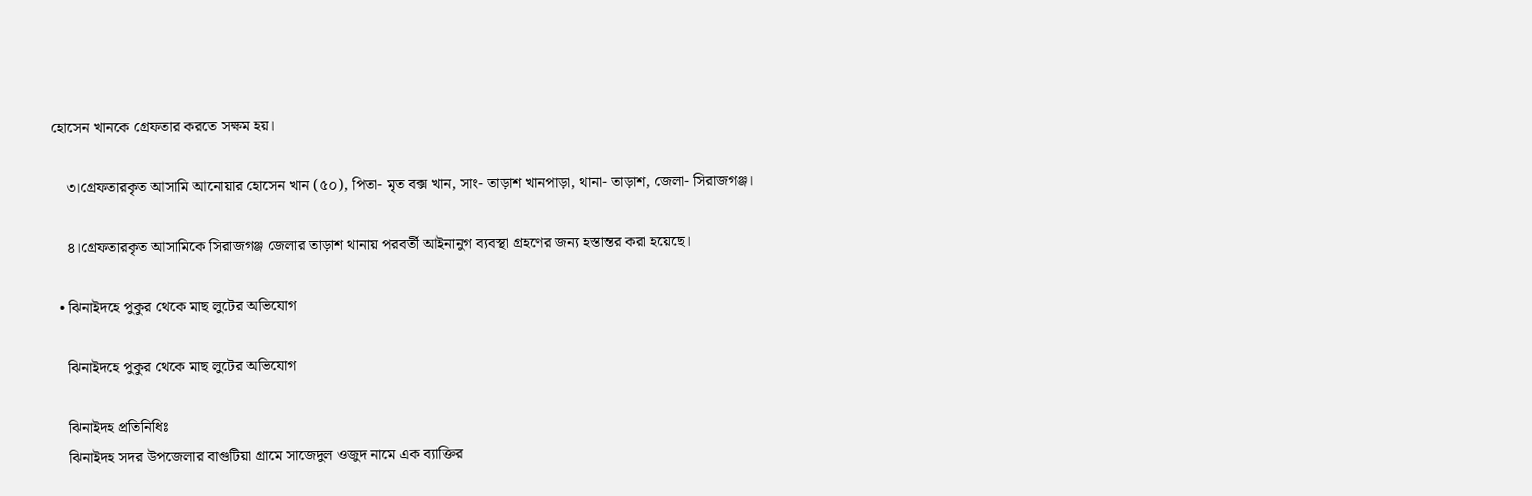হোসেন খানকে গ্রেফতার করতে সক্ষম হয়।

    ৩।গ্রেফতারকৃত আসামি আনোয়ার হোসেন খান (৫০), পিতা- মৃত বক্স খান, সাং- তাড়াশ খানপাড়া, থানা- তাড়াশ, জেলা- সিরাজগঞ্জ।

    ৪।গ্রেফতারকৃত আসামিকে সিরাজগঞ্জ জেলার তাড়াশ থানায় পরবর্তী আইনানুগ ব্যবস্থা গ্রহণের জন্য হস্তান্তর করা হয়েছে।

  • ঝিনাইদহে পুকুর থেকে মাছ লুটের অভিযোগ

    ঝিনাইদহে পুকুর থেকে মাছ লুটের অভিযোগ

    ঝিনাইদহ প্রতিনিধিঃ
    ঝিনাইদহ সদর উপজেলার বাগুটিয়া গ্রামে সাজেদুল ওজুদ নামে এক ব্যাক্তির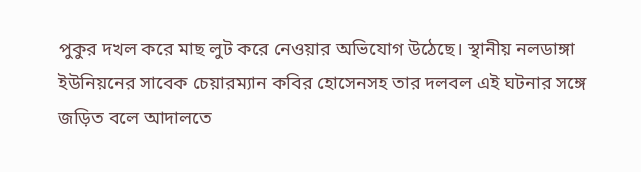পুকুর দখল করে মাছ লুট করে নেওয়ার অভিযোগ উঠেছে। স্থানীয় নলডাঙ্গা ইউনিয়নের সাবেক চেয়ারম্যান কবির হোসেনসহ তার দলবল এই ঘটনার সঙ্গে জড়িত বলে আদালতে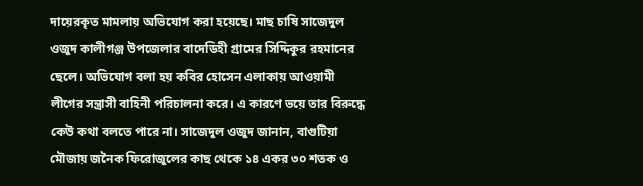দায়েরকৃত মামলায় অভিযোগ করা হয়েছে। মাছ চাষি সাজেদুল ওজুদ কালীগঞ্জ উপজেলার বাদেডিহী গ্রামের সিদ্দিকুর রহমানের ছেলে। অভিযোগ বলা হয় কবির হোসেন এলাকায় আওয়ামী লীগের সন্ত্রাসী বাহিনী পরিচালনা করে। এ কারণে ভয়ে তার বিরুদ্ধে কেউ কথা বলতে পারে না। সাজেদুল ওজুদ জানান, বাগুটিয়া মৌজায় জনৈক ফিরোজুলের কাছ থেকে ১৪ একর ৩০ শতক ও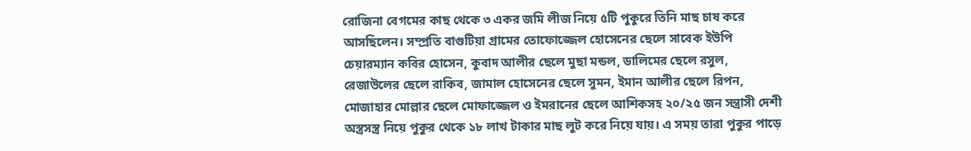রোজিনা বেগমের কাছ থেকে ৩ একর জমি লীজ নিয়ে ৫টি পুকুরে তিনি মাছ চাষ করে আসছিলেন। সম্প্রতি বাগুটিয়া গ্রামের তোফোজ্জেল হোসেনের ছেলে সাবেক ইউপি চেয়ারম্যান কবির হোসেন, কুবাদ আলীর ছেলে মুছা মন্ডল, ডালিমের ছেলে রসুল, রেজাউলের ছেলে রাকিব, জামাল হোসেনের ছেলে সুমন, ইমান আলীর ছেলে রিপন, মোজাহার মোল্লার ছেলে মোফাজ্জেল ও ইমরানের ছেলে আশিকসহ ২০/২৫ জন সন্ত্রাসী দেশী অস্ত্রসস্ত্র নিয়ে পুকুর থেকে ১৮ লাখ টাকার মাছ লুট করে নিয়ে যায়। এ সময় তারা পুকুর পাড়ে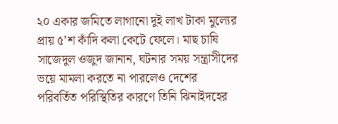২০ একার জমিতে লাগানো দুই লাখ টাকা মুল্যের প্রায় ৫’শ কাঁদি কলা কেটে ফেলে। মাছ চাষি সাজেদুল ওজুদ জানান, ঘটনার সময় সন্ত্রাসীদের ভয়ে মামলা করতে না পারলেও দেশের পরিবর্তিত পরিস্থিতির কারণে তিনি ঝিনাইদহের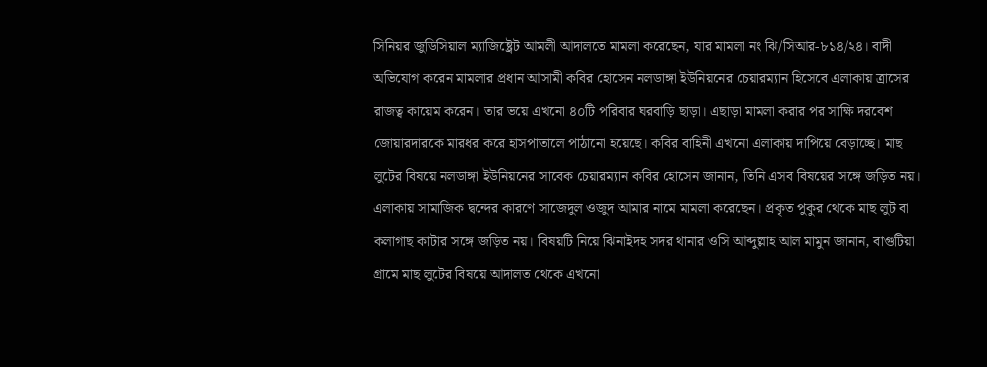সিনিয়র জুডিসিয়াল ম্যাজিষ্ট্রেট আমলী আদালতে মামলা করেছেন, যার মামলা নং ঝি/সিআর-৮১৪/২৪। বাদী অভিযোগ করেন মামলার প্রধান আসামী কবির হোসেন নলডাঙ্গা ইউনিয়নের চেয়ারম্যান হিসেবে এলাকায় ত্রাসের রাজত্ব কায়েম করেন। তার ভয়ে এখনো ৪০টি পরিবার ঘরবাড়ি ছাড়া। এছাড়া মামলা করার পর সাক্ষি দরবেশ জোয়ারদারকে মারধর করে হাসপাতালে পাঠানো হয়েছে। কবির বাহিনী এখনো এলাকায় দাপিয়ে বেড়াচ্ছে। মাছ লুটের বিষয়ে নলডাঙ্গা ইউনিয়নের সাবেক চেয়ারম্যান কবির হোসেন জানান, তিনি এসব বিষয়ের সঙ্গে জড়িত নয়। এলাকায় সামাজিক দ্বন্দের কারণে সাজেদুল ওজুদ আমার নামে মামলা করেছেন। প্রকৃত পুকুর থেকে মাছ লুট বা কলাগাছ কাটার সঙ্গে জড়িত নয়। বিষয়টি নিয়ে ঝিনাইদহ সদর থানার ওসি আব্দুল্লাহ আল মামুন জানান, বাগুটিয়া গ্রামে মাছ লুটের বিষয়ে আদালত থেকে এখনো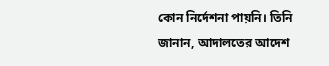কোন নির্দেশনা পায়নি। তিনি জানান, আদালতের আদেশ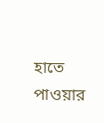হাতে পাওয়ার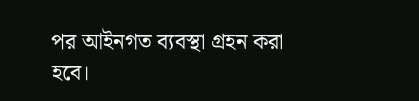পর আইনগত ব্যবস্থা গ্রহন করা হবে।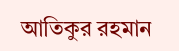আতিকুর রহমান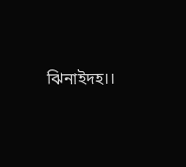ঝিনাইদহ।।